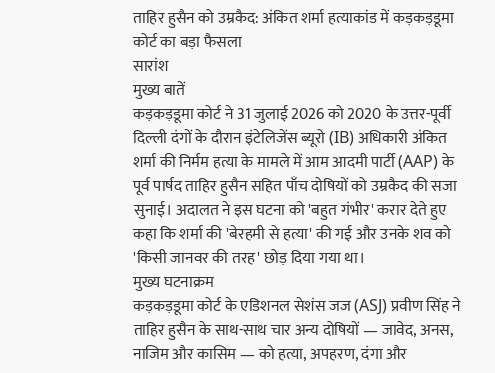ताहिर हुसैन को उम्रकैद: अंकित शर्मा हत्याकांड में कड़कड़डूमा कोर्ट का बड़ा फैसला
सारांश
मुख्य बातें
कड़कड़डूमा कोर्ट ने 31 जुलाई 2026 को 2020 के उत्तर-पूर्वी दिल्ली दंगों के दौरान इंटेलिजेंस ब्यूरो (IB) अधिकारी अंकित शर्मा की निर्मम हत्या के मामले में आम आदमी पार्टी (AAP) के पूर्व पार्षद ताहिर हुसैन सहित पाँच दोषियों को उम्रकैद की सजा सुनाई। अदालत ने इस घटना को 'बहुत गंभीर' करार देते हुए कहा कि शर्मा की 'बेरहमी से हत्या' की गई और उनके शव को 'किसी जानवर की तरह' छोड़ दिया गया था।
मुख्य घटनाक्रम
कड़कड़डूमा कोर्ट के एडिशनल सेशंस जज (ASJ) प्रवीण सिंह ने ताहिर हुसैन के साथ-साथ चार अन्य दोषियों — जावेद, अनस, नाजिम और कासिम — को हत्या, अपहरण, दंगा और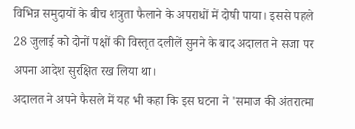विभिन्न समुदायों के बीच शत्रुता फैलाने के अपराधों में दोषी पाया। इससे पहले 28 जुलाई को दोनों पक्षों की विस्तृत दलीलें सुनने के बाद अदालत ने सजा पर अपना आदेश सुरक्षित रख लिया था।
अदालत ने अपने फैसले में यह भी कहा कि इस घटना ने 'समाज की अंतरात्मा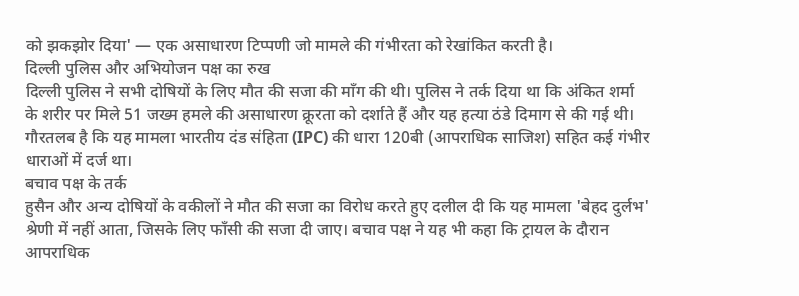को झकझोर दिया' — एक असाधारण टिप्पणी जो मामले की गंभीरता को रेखांकित करती है।
दिल्ली पुलिस और अभियोजन पक्ष का रुख
दिल्ली पुलिस ने सभी दोषियों के लिए मौत की सजा की माँग की थी। पुलिस ने तर्क दिया था कि अंकित शर्मा के शरीर पर मिले 51 जख्म हमले की असाधारण क्रूरता को दर्शाते हैं और यह हत्या ठंडे दिमाग से की गई थी।
गौरतलब है कि यह मामला भारतीय दंड संहिता (IPC) की धारा 120बी (आपराधिक साजिश) सहित कई गंभीर धाराओं में दर्ज था।
बचाव पक्ष के तर्क
हुसैन और अन्य दोषियों के वकीलों ने मौत की सजा का विरोध करते हुए दलील दी कि यह मामला 'बेहद दुर्लभ' श्रेणी में नहीं आता, जिसके लिए फाँसी की सजा दी जाए। बचाव पक्ष ने यह भी कहा कि ट्रायल के दौरान आपराधिक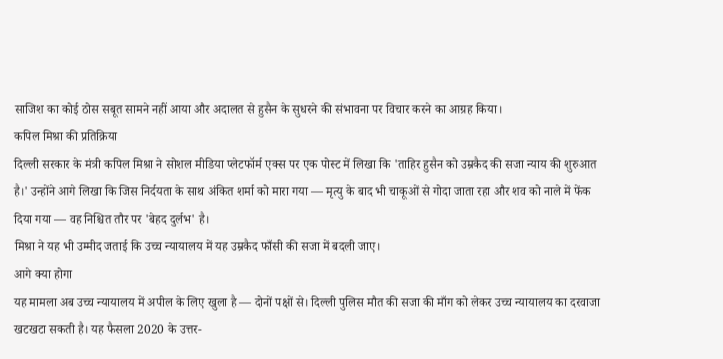साजिश का कोई ठोस सबूत सामने नहीं आया और अदालत से हुसैन के सुधरने की संभावना पर विचार करने का आग्रह किया।
कपिल मिश्रा की प्रतिक्रिया
दिल्ली सरकार के मंत्री कपिल मिश्रा ने सोशल मीडिया प्लेटफॉर्म एक्स पर एक पोस्ट में लिखा कि 'ताहिर हुसैन को उम्रकैद की सजा न्याय की शुरुआत है।' उन्होंने आगे लिखा कि जिस निर्दयता के साथ अंकित शर्मा को मारा गया — मृत्यु के बाद भी चाकूओं से गोदा जाता रहा और शव को नाले में फेंक दिया गया — वह निश्चित तौर पर 'बेहद दुर्लभ' है।
मिश्रा ने यह भी उम्मीद जताई कि उच्च न्यायालय में यह उम्रकैद फाँसी की सजा में बदली जाए।
आगे क्या होगा
यह मामला अब उच्च न्यायालय में अपील के लिए खुला है — दोनों पक्षों से। दिल्ली पुलिस मौत की सजा की माँग को लेकर उच्च न्यायालय का दरवाजा खटखटा सकती है। यह फैसला 2020 के उत्तर-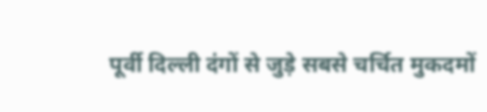पूर्वी दिल्ली दंगों से जुड़े सबसे चर्चित मुकदमों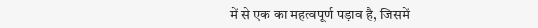में से एक का महत्वपूर्ण पड़ाव है, जिसमें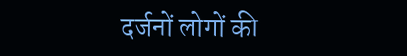दर्जनों लोगों की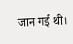जान गई थी।